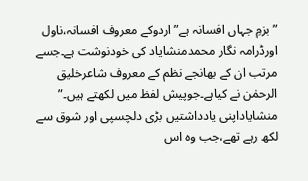”بزمِ جہاں افسانہ ہے” اردوکے معروف افسانہ،ناول اورڈرامہ نگار محمدمنشایاد کی خودنوشت ہے۔جسے مرتب ان کے بھانجے نظم کے معروف شاعرخلیق الرحمٰن نے کیاہے۔جوپیش لفظ میں لکھتے ہیں۔” منشایاداپنی یادداشتیں بڑی دلچسپی اور شوق سے لکھ رہے تھے،جب وہ اس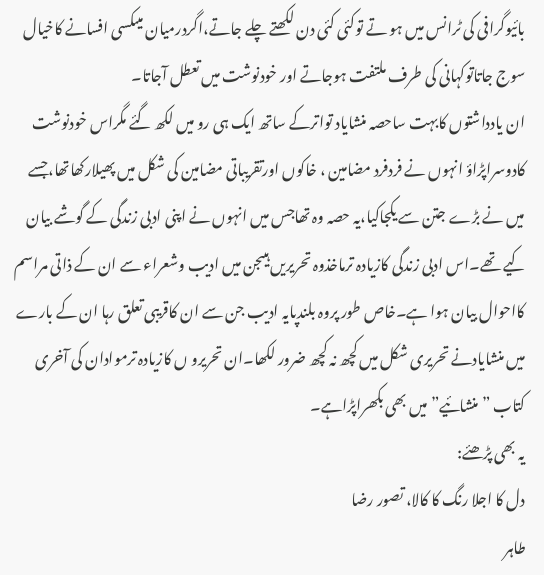بائیوگرافی کی ٹرانس میں ہو تے توکئی کئی دن لکھتے چلے جاتے،اگردرمیان میںکسی افسانے کاخیال سوج جاتاتوکہانی کی طرف ملتفت ہوجاتے اور خودنوشت میں تعطل آجاتا۔
ان یادداشتوں کابہت ساحصہ منشایاد تواترکے ساتھ ایک ہی رو میں لکھ گئے مگراس خودنوشت کادوسراپڑاؤ انہوں نے فردفرد مضامین ، خاکوں اورتقریباتی مضامین کی شکل میں پھیلارکھاتھا،جسے میں نے بڑے جتن سے یکجاکیا،یہ حصہ وہ تھاجس میں انہوں نے اپنی ادبی زندگی کے گوشے بیان کیے تھے۔اس ادبی زندگی کازیادہ ترماخذوہ تحریریں ہیںجن میں ادیب وشعراء سے ان کے ذاتی مراسم کااحوال بیان ہوا ہے۔خاص طور پروہ بلندپایہ ادیب جن سے ان کاقریبی تعلق رہا ان کے بارے میں منشایادنے تحریری شکل میں کچھ نہ کچھ ضرور لکھا۔ان تحریرو ں کازیادہ ترموادان کی آخری کتاب ”منشائیے”میں بھی بکھراپڑاہے۔
یہ بھی پڑھئے:
دل کا اجلا رنگ کا کالا، تصور رضا
طاہر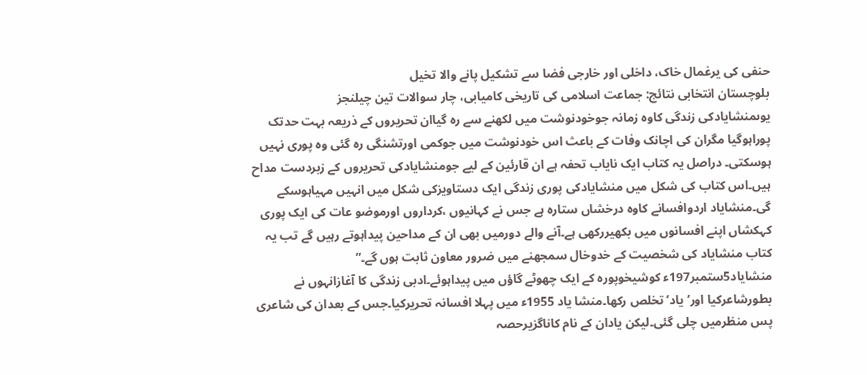حنفی کی یرغمال خاک، داخلی اور خارجی فضا سے تشکیل پانے والا تخیل
بلوچستان انتخابی نتائج: جماعت اسلامی کی تاریخی کامیابی، چار سوالات تین چیلنجز
یوںمنشایادکی زندگی کاوہ زمانہ جوخودنوشت میں لکھنے سے رہ گیاان تحریروں کے ذریعہ بہت حدتک پوراہوگیا مگران کی اچانک وفات کے باعث اس خودنوشت میں جوکمی اورتشنگی رہ گئی وہ پوری نہیں ہوسکتی۔ دراصل یہ کتاب ایک نایاب تحفہ ہے ان قارئین کے لیے جومنشایادکی تحریروں کے زبردست مداح ہیں۔اس کتاب کی شکل میں منشایادکی پوری زندگی ایک دستاویزکی شکل میں انہیں مہیاہوسکے گی۔منشایاد اردوافسانے کاوہ درخشاں ستارہ ہے جس نے کہانیوں ،کرداروں اورموضو عات کی ایک پوری کہکشاں اپنے افسانوں میں بکھیررکھی ہے۔آنے والے دورمیں بھی ان کے مداحین پیداہوتے رہیں گے تب یہ کتاب منشایاد کی شخصیت کے خدوخال سمجھنے میں ضرور معاون ثابت ہوں گے۔”
منشایاد5ستمبر197ء کوشیخوپورہ کے ایک چھوٹے گاؤں میں پیداہوئے۔ادبی زندگی کا آغازانہوں نے بطورشاعرکیا اور’یاد’ تخلص رکھا۔منشا یاد 1955ء میں پہلا افسانہ تحریرکیا۔جس کے بعدان کی شاعری پس منظرمیں چلی گئی۔لیکن یادان کے نام کاناگزیرحصہ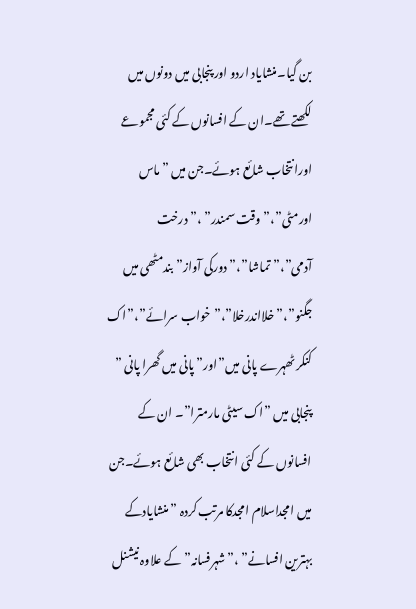بن گیا۔منشایاد اردو اور پنجابی میں دونوں میں لکھتے تھے۔ان کے افسانوں کے کئی مجموعے اورانتخاب شائع ہوئے۔جن میں ”ماس اورمٹی”،”وقت سمندر” ،” درخت آدمی”،”تماشا”،” دورکی آواز”بندمٹھی میں جگنو”،”خلااندرخلا”،”خواب سرائے”،”اک کنکر ٹھہرے پانی میں”اور”پانی میں گھرا پانی ” پنجابی میں ”اک سیٹی مارمترا”۔ ان کے افسانوں کے کئی انتخاب بھی شائع ہوئے۔جن میں امجداسلام امجدکا مرتب کردہ ”منشایادکے بہترین افسانے” ،”شہرفسانہ” کے علاوہ نیشنل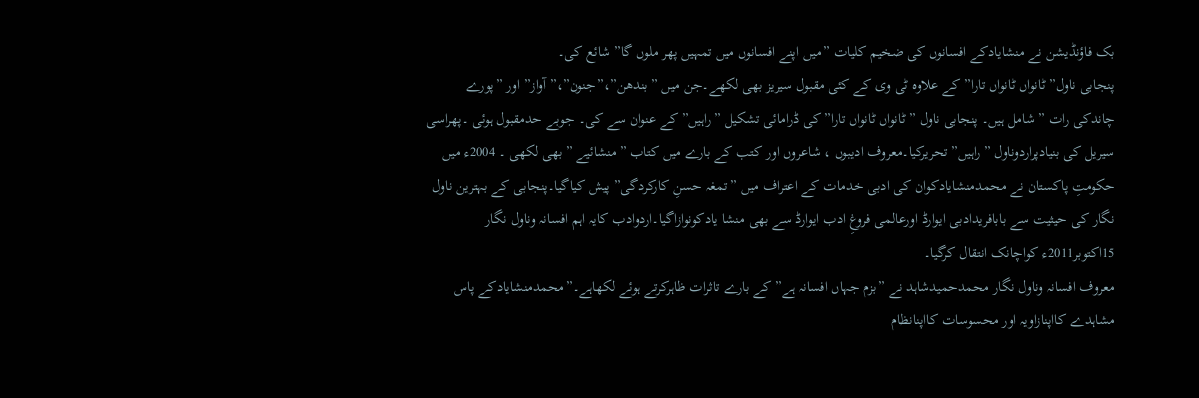بک فاؤنڈیشن نے منشایادکے افسانوں کی ضخیم کلیات ”میں اپنے افسانوں میں تمہیں پھر ملوں گا” شائع کی۔
پنجابی ناول”ٹانواں ٹانواں تارا” کے علاوہ ٹی وی کے کئی مقبول سیریز بھی لکھے۔جن میں ”بندھن”،”جنون”،”آواز” اور ”پورے چاندکی رات ” شامل ہیں۔ پنجابی ناول ”ٹانواں ٹانواں تارا” کی ڈرامائی تشکیل ”راہیں” کے عنوان سے کی۔ جوبے حدمقبول ہوئی ۔پھراسی سیریل کی بنیادپراردوناول ”راہیں” تحریرکیا۔معروف ادیبوں ، شاعروں اور کتب کے بارے میں کتاب ”منشائیے ” بھی لکھی ۔ 2004ء میں حکومتِ پاکستان نے محمدمنشایادکوان کی ادبی خدمات کے اعتراف میں ”تمغہ حسنِ کارکردگی” پیش کیاگیا۔پنجابی کے بہترین ناول نگار کی حیثیت سے بابافریدادبی ایوارڈ اورعالمی فروغِ ادب ایوارڈ سے بھی منشا یادکونوازاگیا۔اردوادب کایہ اہم افسانہ وناول نگار 15اکتوبر2011ء کواچانک انتقال کرگیا۔
معروف افسانہ وناول نگار محمدحمیدشاہد نے ”بزم جہاں افسانہ ہے” کے بارے تاثرات ظاہرکرتے ہوئے لکھاہے۔”محمدمنشایادکے پاس مشاہدے کااپنازاویہ اور محسوسات کااپنانظام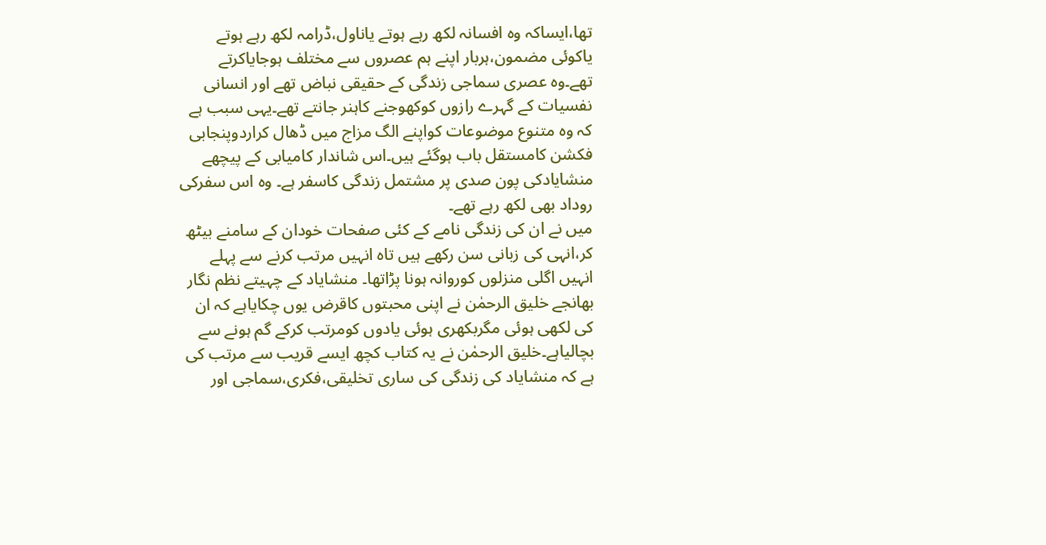تھا،ایساکہ وہ افسانہ لکھ رہے ہوتے یاناول،ڈرامہ لکھ رہے ہوتے یاکوئی مضمون،ہربار اپنے ہم عصروں سے مختلف ہوجایاکرتے تھے۔وہ عصری سماجی زندگی کے حقیقی نباض تھے اور انسانی نفسیات کے گہرے رازوں کوکھوجنے کاہنر جانتے تھے۔یہی سبب ہے کہ وہ متنوع موضوعات کواپنے الگ مزاج میں ڈھال کراردوپنجابی فکشن کامستقل باب ہوگئے ہیں۔اس شاندار کامیابی کے پیچھے منشایادکی پون صدی پر مشتمل زندگی کاسفر ہے۔ وہ اس سفرکی روداد بھی لکھ رہے تھے۔
میں نے ان کی زندگی نامے کے کئی صفحات خودان کے سامنے بیٹھ کر،انہی کی زبانی سن رکھے ہیں تاہ انہیں مرتب کرنے سے پہلے انہیں اگلی منزلوں کوروانہ ہونا پڑاتھا۔ منشایاد کے چہیتے نظم نگار بھانجے خلیق الرحمٰن نے اپنی محبتوں کاقرض یوں چکایاہے کہ ان کی لکھی ہوئی مگربکھری ہوئی یادوں کومرتب کرکے گم ہونے سے بچالیاہے۔خلیق الرحمٰن نے یہ کتاب کچھ ایسے قریب سے مرتب کی ہے کہ منشایاد کی زندگی کی ساری تخلیقی،فکری،سماجی اور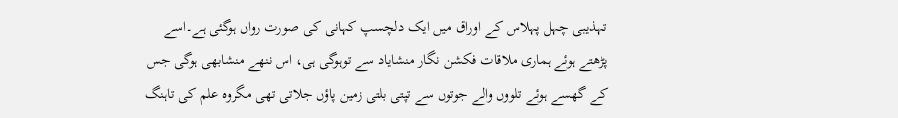تہذیبی چہل پہلاس کے اوراق میں ایک دلچسپ کہانی کی صورت رواں ہوگئی ہے۔اسے پڑھتے ہوئے ہماری ملاقات فکشن نگار منشایاد سے توہوگی ہی، اس ننھے منشابھی ہوگی جس کے گھسے ہوئے تلووں والے جوتوں سے تپتی بلتی زمین پاؤں جلاتی تھی مگروہ علم کی تاہنگ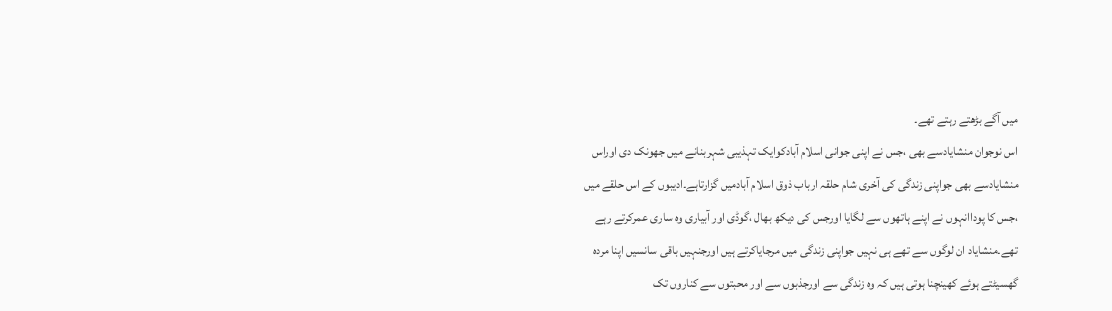میں آگے بڑھتے رہتے تھے۔
اس نوجوان منشایادسے بھی ،جس نے اپنی جوانی اسلام آبادکوایک تہذیبی شہربنانے میں جھونک دی اوراس منشایادسے بھی جواپنی زندگی کی آخری شام حلقہ ارباب ذوق اسلام آبادمیں گزارتاہے۔ادیبوں کے اس حلقے میں ،جس کا پوداانہوں نے اپنے ہاتھوں سے لگایا اورجس کی دیکھ بھال ،گوڈی اور آبیاری وہ ساری عمرکرتے رہے تھے۔منشایاد ان لوگوں سے تھے ہی نہیں جواپنی زندگی میں مرجایاکرتے ہیں اورجنہیں باقی سانسیں اپنا مردہ گھسیٹتے ہوئے کھینچنا ہوتی ہیں کہ وہ زندگی سے اورجذبوں سے اور محبتوں سے کناروں تک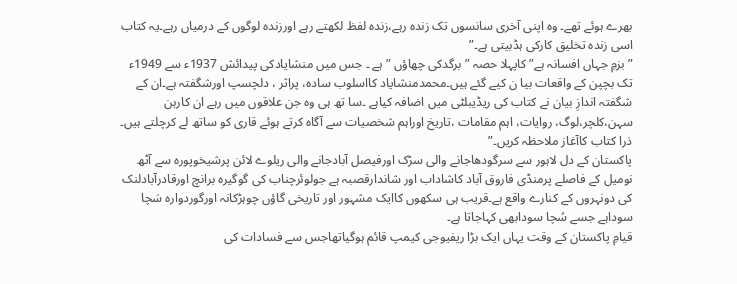بھرے ہوئے تھے۔ وہ اپنی آخری سانسوں تک زندہ رہے،زندہ لفظ لکھتے رہے اورزندہ لوگوں کے درمیاں رہے۔یہ کتاب اسی زندہ تخلیق کارکی ہڈبیتی ہے۔”
”بزمِ جہاں افسانہ ہے” کاپہلا حصہ ”برگدکی چھاؤں ” ہے ۔ جس میں منشایادکی پیدائش 1937ء سے 1949ء تک بچپن کے واقعات بیا ن کیے گئے ہیں۔محمدمنشایاد کااسلوب سادہ، پراثر ، دلچسپ اورشگفتہ ہے۔ان کے شگفتہ اندازِ بیان نے کتاب کی ریڈیبلٹی میں اضافہ کیاہے ۔سا تھ ہی وہ جن علاقوں میں رہے ان کارہن سہن،کلچر،لوگ، روایات، اہم مقامات ،تاریخ اوراہم شخصیات سے آگاہ کرتے ہوئے قاری کو ساتھ لے کرچلتے ہیں۔ ذرا کتاب کاآغاز ملاحظہ کریں۔”
پاکستان کے دل لاہور سے سرگودھاجانے والی سڑک اورفیصل آبادجانے والی ریلوے لائن پرشیخوپورہ سے آٹھ نومیل کے فاصلے پرمنڈی فاروق آباد کاشاداب اور شاندارقصبہ ہے جولوئرچناب کی گوگیرہ برانچ اورقادرآبادلنک کی دونہروں کے کنارے واقع ہے۔قریب ہی سکھوں کاایک مشہور اور تاریخی گاؤں چوہڑکانہ اورگوردوارہ سَچا سوداہے جسے سُچا سودابھی کہاجاتا ہے۔
قیامِ پاکستان کے وقت یہاں ایک بڑا ریفیوجی کیمپ قائم ہوگیاتھاجس سے فسادات کی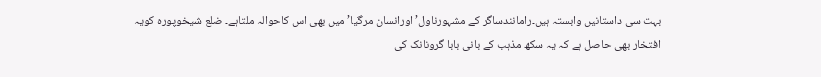بہت سی داستانیں وابستہ ہیں۔رامانندساگر کے مشہورناول’اورانسان مرگیا’ میں بھی اس کاحوالہ ملتاہے۔ ضلع شیخوپورہ کویہ افتخار بھی حاصل ہے کہ یہ سکھ مذہب کے بانی بابا گرونانک کی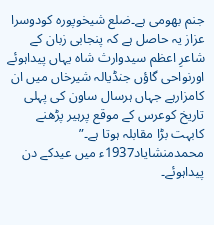جنم بھومی ہے۔ضلع شیخوپورہ کودوسرا عزاز یہ حاصل ہے کہ پنجابی زبان کے شاعرِ اعظم سیدوارث شاہ یہاں پیداہوئے اورنواحی گاؤں جنڈیالہ شیرخاں میں ان کامزارہے جہاں ہرسال ساون کی پہلی تاریخ کوعرس کے موقع پرہیر پڑھنے کابہت بڑا مقابلہ ہوتا ہے۔”
محمدمنشایاد1937ء میں عیدکے دن پیداہوئے۔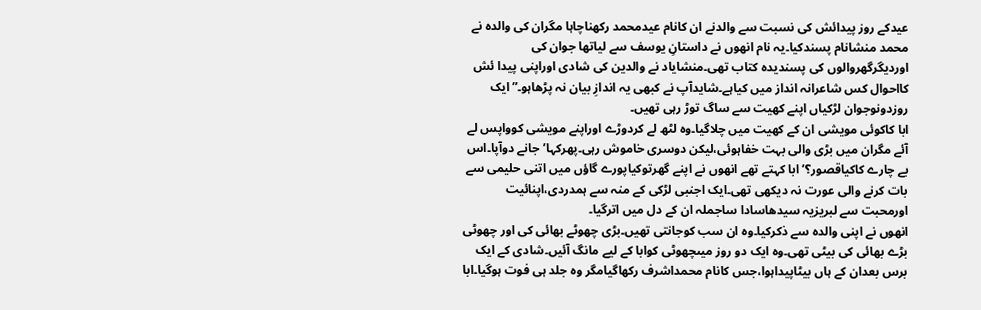عیدکے روز پیدائش کی نسبت سے والدنے ان کانام عیدمحمد رکھناچاہا مگران کی والدہ نے محمد منشانام پسندکیا۔یہ نام انھوں نے داستانِ یوسف سے لیاتھا جوان کی اوردیگرگھروالوں کی پسندیدہ کتاب تھی۔منشایاد نے والدین کی شادی اوراپنی پیدا ئش کااحوال کس شاعرانہ انداز میں کیاہے۔شایدآپ نے کبھی یہ اندازِ بیان نہ پڑھاہو۔” ایک روزدونوجوان لڑکیاں اپنے کھیت سے ساگ توڑ رہی تھیں۔
ابا کاکوئی مویشی ان کے کھیت میں چلاگیا۔وہ لٹھ لے کردوڑے اوراپنے مویشی کوواپس لے آئے مگران میں بڑی والی بہت خفاہوئی،لیکن دوسری خاموش رہی۔پھرکہا’جانے دوآپا۔اس بے چارے کاکیاقصور؟’ ابا کہتے تھے انھوں نے اپنے گھرتوکیاپورے گاؤں میں اتنی حلیمی سے بات کرنے والی عورت نہ دیکھی تھی۔ایک اجنبی لڑکی کے منہ سے ہمدردی،اپنائیت اورمحبت سے لبریزیہ سیدھاسادا ساجملہ ان کے دل میں اترگیا۔
انھوں نے اپنی والدہ سے ذکرکیا۔وہ ان سب کوجانتی تھیں۔بڑی چھوٹے بھائی کی اور چھوٹی بڑے بھائی کی بیٹی تھی۔وہ ایک دو روز میںچھوٹی کوابا کے لیے مانگ آئیں۔شادی کے ایک برس بعدان کے ہاں بیٹاپیداہوا،جس کانام محمداشرف رکھاگیامگر وہ جلد ہی فوت ہوگیا۔ابا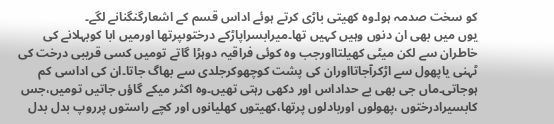کو سخت صدمہ ہوا۔وہ کھیتی باڑی کرتے ہوئے اداس قسم کے اشعارگنگنانے لگے۔
یوں میں بھی ان دنوں وہیں کہیں تھا۔میرابسراپاڑکے درختوںپرتھا اورمیں ابا کوبہلانے کی خاطران سے لکن میٹی کھیلتااورجب وہ کوئی فراقیہ دوہڑا گاتے تومیں کسی قریبی درخت کی ٹہنی یاپھول سے اڑکرآجاتااوران کی پشت کوچھوکرجلدی سے بھاگ جاتا۔ان کی اداسی کم ہوجاتی۔ماں جی بھی بے حداداس اور دکھی رہتی تھیں۔وہ اکثر میکے گاؤں جاتیں تومیں،جس کابسیرادرختوں ،پھولوں اوربادلوں پرتھا،کھیتوں کھلیانوں اور کچے راستوں پرروپ بدل بدل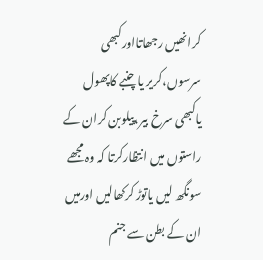کرانھیں رجھاتااورکبھی سرسوں،کریر یا چنبے کاپھول یاکبھی سرخ بیر،پیلوبن کران کے راستوں میں انتظارکرتا کہ وہ مجھے سونگھ لیں یاتوڑ کرکھالیں اورمیں ان کے بطن سے جنم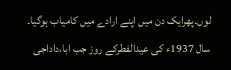لوں۔پھرایک دن میں اپنے ارادے میں کامیاب ہوگیا۔
سال 1937ء کی عیدالفطرکے روز جب ابا،داداجی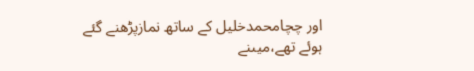اور چچامحمدخلیل کے ساتھ نمازپڑھنے گئے ہوئے تھے،میںنے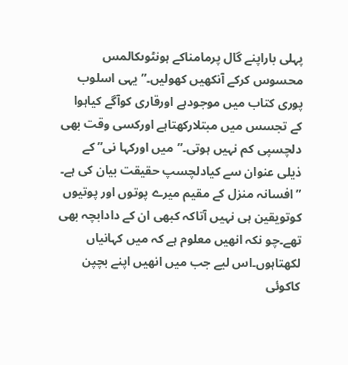پہلی باراپنے گال پرمامناکے ہونٹوںکالمس محسوس کرکے آنکھیں کھولیں۔”یہی اسلوب پوری کتاب میں موجودہے اورقاری کوآگے کیاہوا کے تجسس میں مبتلارکھتاہے اورکسی وقت بھی دلچسپی کم نہیں ہوتی۔”میں اورکہا نی” کے ذیلی عنوان سے کیادلچسپ حقیقت بیان کی ہے۔ ” افسانہ منزل کے مقیم میرے پوتوں اور پوتیوں کوتویقین ہی نہیں آتاکہ کبھی ان کے دادابچہ بھی تھے۔چو نکہ انھیں معلوم ہے کہ میں کہانیاں لکھتاہوں۔اس لیے جب میں انھیں اپنے بچپن کاکوئی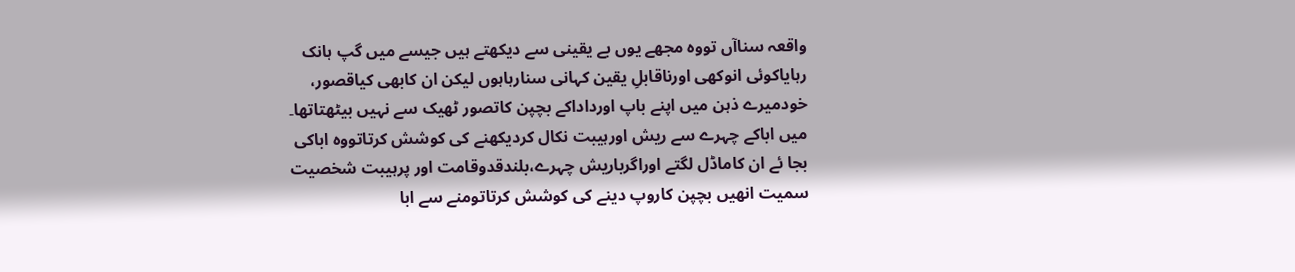واقعہ سناآں تووہ مجھے یوں بے یقینی سے دیکھتے ہیں جیسے میں گپ ہانک رہایاکوئی انوکھی اورناقابلِ یقین کہانی سنارہاہوں لیکن ان کابھی کیاقصور، خودمیرے ذہن میں اپنے باپ اورداداکے بچپن کاتصور ٹھیک سے نہیں بیٹھتاتھا۔
میں اباکے چہرے سے ریش اورہیبت نکال کردیکھنے کی کوشش کرتاتووہ اباکی بجا ئے ان کاماڈل لگتے اوراگرباریش چہرے،بلندقدوقامت اور پرہیبت شخصیت سمیت انھیں بچپن کاروپ دینے کی کوشش کرتاتومنے سے ابا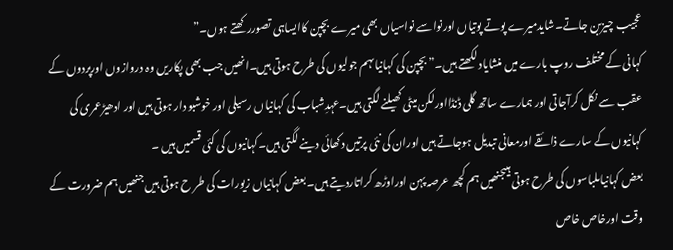عجیب چیزبن جاتے۔شایدمیرے پوتے پوتیاں اورنواسے نواسیاں بھی میرے بچپن کاایساہی تصوررکھتے ہوں۔”
کہانی کے مختلف روپ بارے میں منشایاد لکھتے ہیں۔” بچپن کی کہانیاںہم جولیوں کی طرح ہوتی ہیں۔انھیں جب بھی پکاریں وہ دروازوں اورپردوں کے عقب سے نکل کرآجاتی اور ہمارے ساتھ گلی ڈنڈااورلکن میٹی کھیلنے لگتی ہیں۔عہدِشباب کی کہانیاں رسیلی اور خوشبو دار ہوتی ہیں اور ادھیڑعمری کی کہانیوں کے سارے ذائقے اورمعانی تبدیل ہوجاتے ہیں اوران کی نئی پرتیں دکھائی دینے لگتی ہیں۔کہانیوں کی کئی قسمیں ہیں ۔
بعض کہانیاںلباسوں کی طرح ہوتی ہیںجنھیں ہم کچھ عرصہ پہن اوراوڑھ کراتاردیتے ہیں۔بعض کہانیاں زیورات کی طر ح ہوتی ہیں جنھیں ہم ضرورت کے وقت اورخاص خاص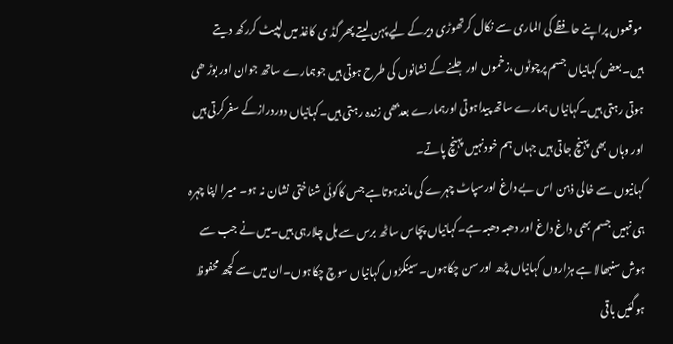موقعوں پراپنے حافظے کی الماری سے نکال کرتھوڑی دیرکے لیے پہن لیتے پھر گڈ ی کاغذ میں لپیٹ کررکھ دیتے ہیں۔بعض کہانیاں جسم پرچوٹوں،زخموں اورجلنے کے نشانوں کی طرح ہوتی ہیں جوہمارے ساتھ جوان اور بوڑ ھی ہوتی رہتی ہیں۔کہانیاں ہمارے ساتھ پیداہوتی اورہمارے بعدبھی زندہ رہتی ہیں۔کہانیاں دوردرازکے سفرکرتی ہیں اور وہاں بھی پہنچ جاتی ہیں جہاں ہم خودنہیں پہنچ پاتے۔
کہانیوں سے خالی ذہن اس بے داغ اورسپاٹ چہرے کی مانندہوتاہے جس کاکوئی شناختی نشان نہ ہو۔ میرا اپنا چہرہ ہی نہیں جسم بھی داغ داغ اور دھبہ دھبہ ہے۔کہانیاں پچاس ساٹھ برس سے ہل چلارہی ہیں۔میں نے جب سے ہوش سنبھالا ہے ہزاروں کہانیاں پڑھ اور سن چکاہوں۔سینکڑوں کہانیاں سوچ چکاہوں۔ان میں سے کچھ محفوظ ہوگئیں باقی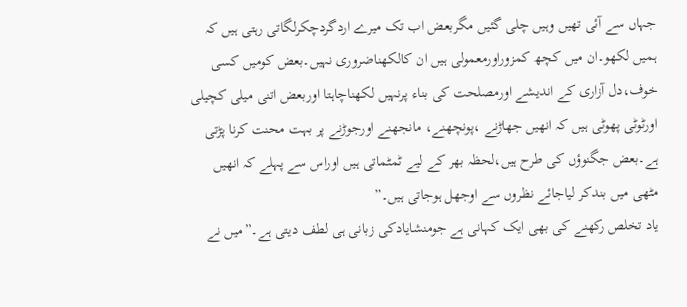جہاں سے آئی تھیں وہیں چلی گئیں مگربعض اب تک میرے اردگردچکرلگاتی رہتی ہیں کہ ہمیں لکھو۔ان میں کچھ کمزوراورمعمولی ہیں ان کالکھناضروری نہیں۔بعض کومیں کسی خوف،دل آزاری کے اندیشے اورمصلحت کی بناء پرنہیں لکھناچاہتا اوربعض اتنی میلی کچیلی اورٹوٹی پھوٹی ہیں کہ انھیں جھاڑنے ،پونچھنے، مانجھنے اورجوڑنے پر بہت محنت کرنا پڑتی ہے۔بعض جگنوؤں کی طرح ہیں،لحظہ بھر کے لیے ٹمٹماتی ہیں اوراس سے پہلے کہ انھیں مٹھی میں بندکر لیاجائے نظروں سے اوجھل ہوجاتی ہیں۔”
یاد تخلص رکھنے کی بھی ایک کہانی ہے جومنشایادکی زبانی ہی لطف دیتی ہے۔”میں نے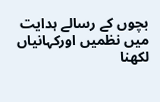بچوں کے رسالے ہدایت میں نظمیں اورکہانیاں لکھنا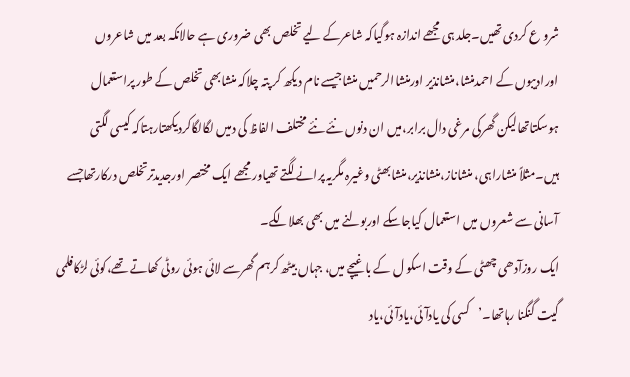شرو ع کردی تھیں۔جلد ہی مجھے اندازہ ہوگیاکہ شاعرکے لیے تخلص بھی ضروری ہے حالانکہ بعد میں شاعروں اورادیبوں کے احمدمنشا،منشانذیر اورمنشاالرحمیں منشاجیسے نام دیکھ کر پتہ چلاکہ منشابھی تخلص کے طور پراستعمال ہوسکتاتھالیکن گھرکی مرغی دال برابر،میں ان دنوں نئے نئے مختلف الفاظ کی دمیں لگالگاکردیکھتارہتاکہ کیسی لگتی ہیں۔مثلاً منشاراہی، منشاناز،منشانذیر،منشابھٹی وغیرہ مگریہ پرانے لگتے تھیاور مجھے ایک مختصر اورجدیدترتخلص درکارتھاجسے آسانی سے شعروں میں استعمال کیاجاسکے اوربولنے میں بھی بھلالگے۔
ایک روزآدھی چھٹی کے وقت اسکو ل کے باغیچے میں، جہاں بیٹھ کرہم گھرسے لائی ہوئی روٹی کھاتے تھے،کوئی لڑکافلمی گیت گنگنا رہاتھا۔’کسی کی یادآئی،یادآئی،یاد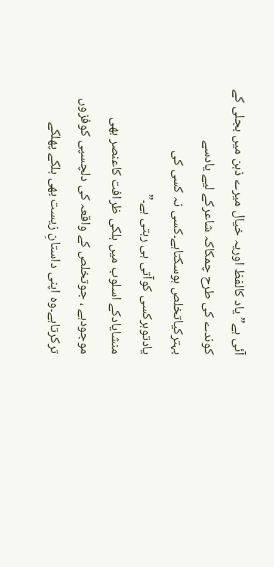آئی ہے” یاد کالفظ اوریہ خیال میرے ذہن میں بجلی کے کوندے کی طرح چمکاکہ شاعرکے لیے یادسے بہترکیاتخلص ہوسکتاہے۔کسی نہ کسی کی یادتوہرکسی کوآتی ہی رہتی ہے۔”
منشایادکے اسلوب میں ہلکی ظرافت کاعنصر بھی موجودہے ، جوتخلص کے واقعہ کی دلچسپی کوفزوں ترکرتاہے۔وہ اپنی داستانِ زیست بھی ہلکے پھلکے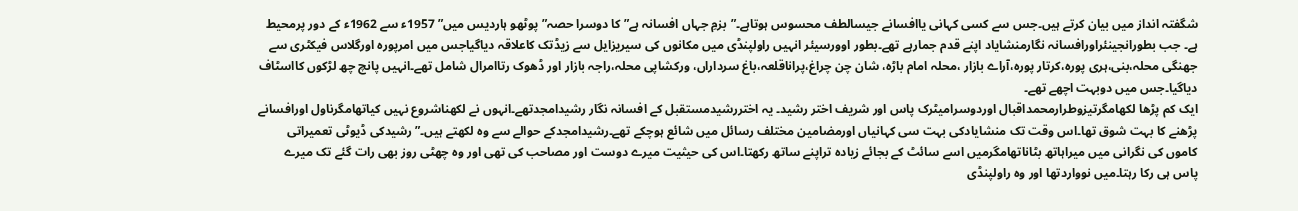شگفتہ انداز میں بیان کرتے ہیں۔جس سے کسی کہانی یاافسانے جیسالطف محسوس ہوتاہے۔”بزمِ جہاں افسانہ ہے” کا دوسرا حصہ” پوٹھو ہاردیس میں” 1957ء سے 1962ء کے دور پرمحیط ہے۔ جب بطورانجینئراورافسانہ نگارمنشایاد اپنے قدم جمارہے تھے۔بطور اوورسیئر انہیں راولپنڈی میں مکانوں کی سیریزایل سے زیڈتک کاعلاقہ دیاگیاجس میں امرپورہ اورگلاس فیکٹری سے جھنگی محلہ،بنی،ہری پورہ،کرتار پورہ،آراے بازار ،محلہ امام باڑہ، شان چن چراغ،پراناقلعہ،باغ سرداراں، ورکشاپی محلہ،راجہ بازار اور ڈھوک رتاامرال شامل تھے۔انہیں پانچ چھ لڑکوں کااسٹاف دیاگیا۔جس میں دوبہت اچھے تھے۔
ایک کم پڑھا لکھامگرتیزوطرارمحمداقبال اوردوسرامیٹرک پاس اور شریف اختر رشید۔ یہ اختررشیدمستقبل کے افسانہ نگار رشیدامجدتھے۔انہوں نے لکھناشروع نہیں کیاتھامگرناول اورافسانے پڑھنے کا بہت شوق تھا۔اس وقت تک منشایادکی بہت سی کہانیاں اورمضامین مختلف رسائل میں شائع ہوچکے تھے۔رشیدامجدکے حوالے سے وہ لکھتے ہیں۔” رشیدکی ڈیوٹی تعمیراتی کاموں کی نگرانی میں میراہاتھ بٹاناتھامگرمیں اسے سائٹ کے بجائے زیادہ تراپنے ساتھ رکھتا۔اس کی حیثیت میرے دوست اور مصاحب کی تھی اور وہ چھٹی روز بھی رات گئے تک میرے پاس ہی رکا رہتا۔میں نوواردتھا اور وہ راولپنڈی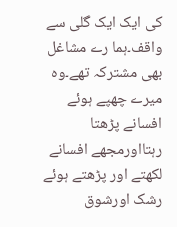کی ایک ایک گلی سے واقف۔ہما رے مشاغل بھی مشترکہ تھے۔وہ میرے چھپے ہوئے افسانے پڑھتا رہتااورمجھے افسانے لکھتے اور پڑھتے ہوئے رشک اورشوق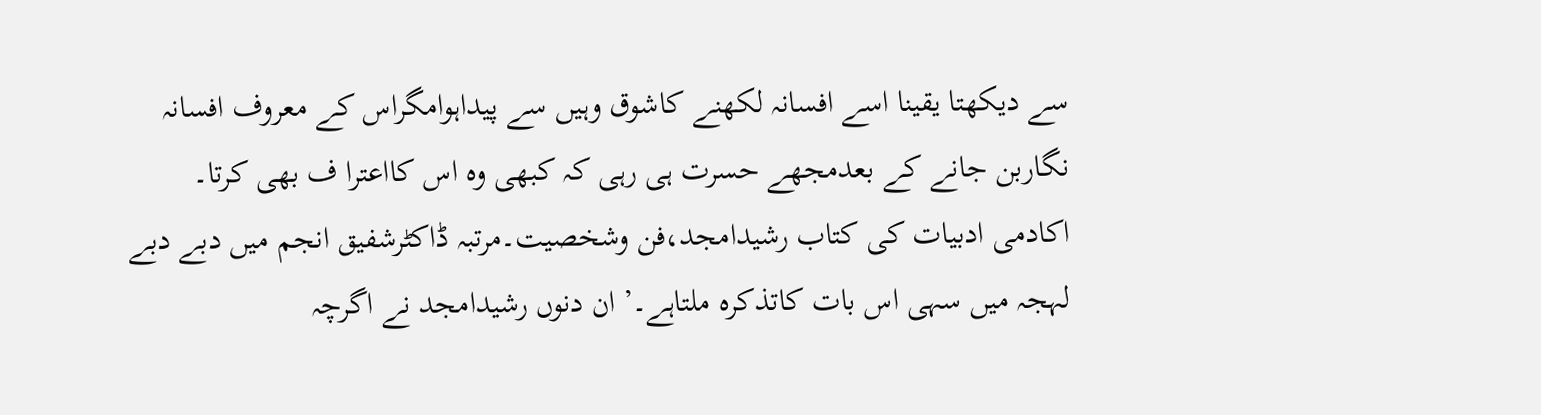سے دیکھتا یقینا اسے افسانہ لکھنے کاشوق وہیں سے پیداہوامگراس کے معروف افسانہ نگاربن جانے کے بعدمجھے حسرت ہی رہی کہ کبھی وہ اس کااعترا ف بھی کرتا۔
اکادمی ادبیات کی کتاب رشیدامجد،فن وشخصیت۔مرتبہ ڈاکٹرشفیق انجم میں دبے دبے لہجہ میں سہی اس بات کاتذکرہ ملتاہے۔’ ان دنوں رشیدامجد نے اگرچہ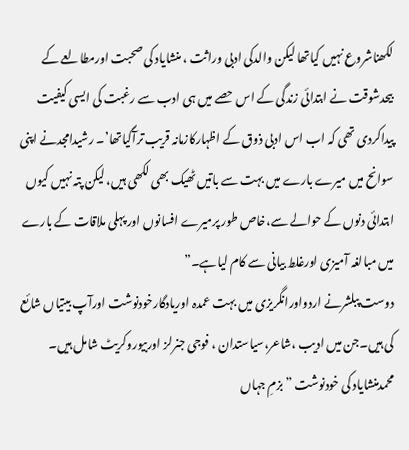لکھناشروع نہیں کیاتھا لیکن والدکی ادبی وراثت ، منشایاد کی صحبت اورمطالعے کے بیحدشوقت نے ابتدائی زندگی کے اس حصے میں ہی ادب سے رغبت کی ایسی کیفیت پیداکردی تھی کہ اب اس ادبی ذوق کے اظہارکازمانہ قریب ترآگیاتھا’۔ رشیدامجدنے اپنی سوانح میں میرے بارے میں بہت سے باتیں ٹھیک بھی لکھی ہیں، لیکن پتہ نہیں کیوں ابتدائی دنوں کے حوالے سے،خاص طور پرمیرے افسانوں اور پہلی ملاقات کے بارے میں مبالغہ آمیزی اورغلط بیانی سے کام لیاہے۔”
دوست پبلشرنے اردواورانگریزی میں بہت عمدہ اوریادگارخودنوشت اورآپ بیتیاں شائع کی ہیں۔جن میں ادیب ،شاعر،سیاستدان ، فوجی جنرلز اوربیوروکریٹ شامل ہیں۔ محمدمنشایاد کی خودنوشت ”بزمِ جہاں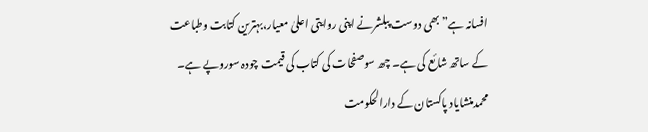افسانہ ہے” بھی دوست پبلشرنے اپنی روایتی اعلیٰ معیار،بہترین کتابت وطباعت کے ساتھ شائع کی ہے۔ چھ سوصفحات کی کتاب کی قیمت چودہ سوروپے ہے۔
محمدمنشایاد پاکستان کے دارالحکومت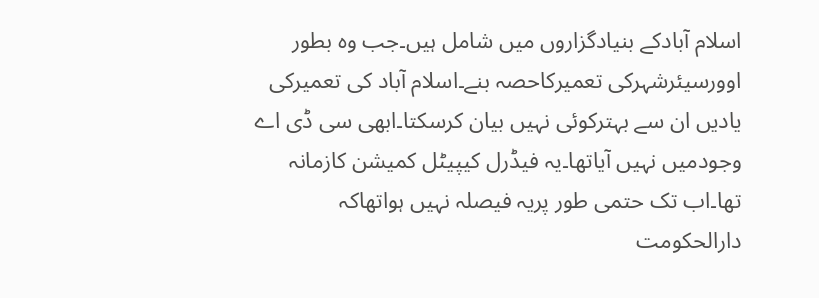اسلام آبادکے بنیادگزاروں میں شامل ہیں۔جب وہ بطور اوورسیئرشہرکی تعمیرکاحصہ بنے۔اسلام آباد کی تعمیرکی یادیں ان سے بہترکوئی نہیں بیان کرسکتا۔ابھی سی ڈی اے وجودمیں نہیں آیاتھا۔یہ فیڈرل کیپیٹل کمیشن کازمانہ تھا۔اب تک حتمی طور پریہ فیصلہ نہیں ہواتھاکہ دارالحکومت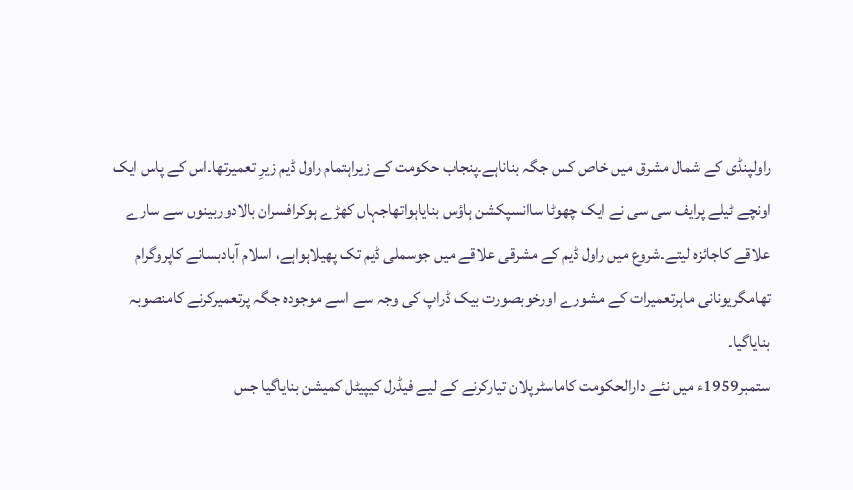راولپنڈی کے شمال مشرق میں خاص کس جگہ بناناہے۔پنجاب حکومت کے زیراہتمام راول ڈیم زیرِ تعمیرتھا۔اس کے پاس ایک اونچے ٹیلے پرایف سی سی نے ایک چھوٹا ساانسپکشن ہاؤس بنایاہواتھاجہاں کھڑے ہوکرافسران بالادوربینوں سے سارے علاقے کاجائزہ لیتے۔شروع میں راول ڈیم کے مشرقی علاقے میں جوسملی ڈیم تک پھیلاہواہے، اسلام آبادبسانے کاپروگرام تھامگریونانی ماہرتعمیرات کے مشورے اورخوبصورت بیک ڈراپ کی وجہ سے اسے موجودہ جگہ پرتعمیرکرنے کامنصوبہ بنایاگیا۔
ستمبر1959ء میں نئے دارالحکومت کاماسٹرپلان تیارکرنے کے لیے فیڈرل کیپیٹل کمیشن بنایاگیا جس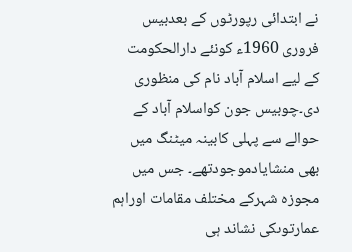نے ابتدائی رپورٹوں کے بعدبیس فروری 1960ء کونئے دارالحکومت کے لیے اسلام آباد نام کی منظوری دی۔چوبیس جون کواسلام آباد کے حوالے سے پہلی کابینہ میٹنگ میں بھی منشایادموجودتھے۔ جس میں مجوزہ شہرکے مختلف مقامات اوراہم عمارتوںکی نشاند ہی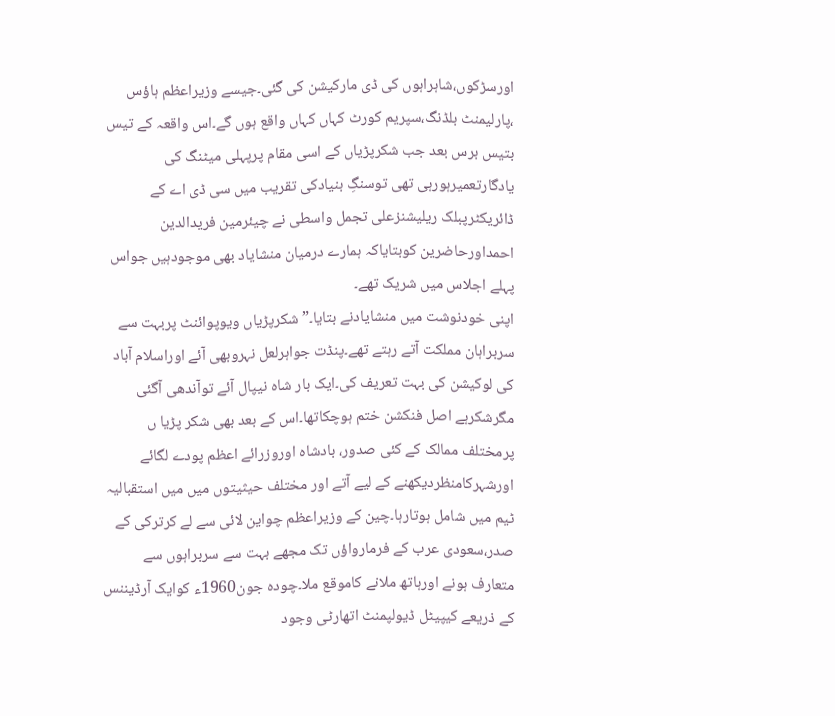اورسڑکوں،شاہراہوں کی ڈی مارکیشن کی گئی۔جیسے وزیراعظم ہاؤس ،پارلیمنٹ بلڈنگ،سپریم کورٹ کہاں کہاں واقع ہوں گے۔اس واقعہ کے تیس بتیس برس بعد جب شکرپڑیاں کے اسی مقام پرپہلی میٹنگ کی یادگارتعمیرہورہی تھی توسنگِ بنیادکی تقریب میں سی ڈی اے کے ڈائریکٹرپبلک ریلیشنزعلی تجمل واسطی نے چیئرمین فریدالدین احمداورحاضرین کوبتایاکہ ہمارے درمیان منشایاد بھی موجودہیں جواس پہلے اجلاس میں شریک تھے۔
اپنی خودنوشت میں منشایادنے بتایا۔” شکرپڑیاں ویوپوائنٹ پربہت سے سربراہان مملکت آتے رہتے تھے۔پنڈت جواہرلعل نہروبھی آئے اوراسلام آباد کی لوکیشن کی بہت تعریف کی۔ایک بار شاہ نیپال آئے توآندھی آگئی مگرشکرہے اصل فنکشن ختم ہوچکاتھا۔اس کے بعد بھی شکر پڑیا ں پرمختلف ممالک کے کئی صدور، بادشاہ اوروزرائے اعظم پودے لگائے اورشہرکامنظردیکھنے کے لیے آتے اور مختلف حیثیتوں میں میں استقبالیہ ٹیم میں شامل ہوتارہا۔چین کے وزیراعظم چواین لائی سے لے کرترکی کے صدر،سعودی عرب کے فرمارواؤں تک مجھے بہت سے سربراہوں سے متعارف ہونے اورہاتھ ملانے کاموقع ملا۔چودہ جون1960ء کوایک آرڈیننس کے ذریعے کیپیٹل ڈیولپمنٹ اتھارٹی وجود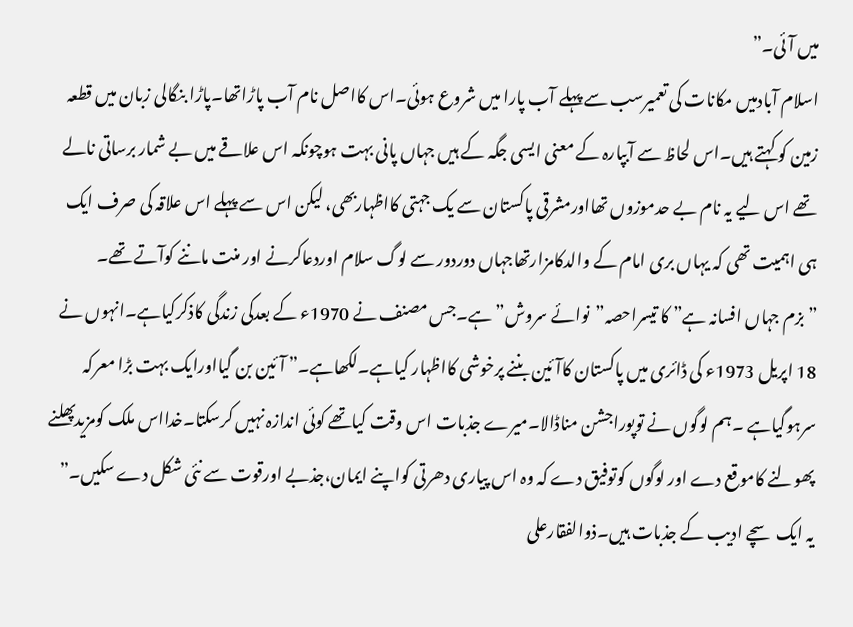میں آئی۔”
اسلام آبادمیں مکانات کی تعمیرسب سے پہلے آب پارا میں شروع ہوئی۔اس کااصل نام آب پاڑاتھا۔پاڑا بنگالی زبان میں قطعہ زمین کو کہتے ہیں۔اس لحاظ سے آبپارہ کے معنی ایسی جگہ کے ہیں جہاں پانی بہت ہوچونکہ اس علاقے میں بے شمار برساتی نالے تھے اس لیے یہ نام بے حدموزوں تھااورمشرقی پاکستان سے یک جہتی کااظہاربھی، لیکن اس سے پہلے اس علاقہ کی صرف ایک ہی اہمیت تھی کہ یہاں بری امام کے والدکامزارتھاجہاں دوردور سے لوگ سلام اوردعاکرنے اور منت ماننے کوآتے تھے۔
”بزم جہاں افسانہ ہے” کا تیسراحصہ”نوائے سروش” ہے۔جس مصنف نے 1970ء کے بعدکی زندگی کاذکرکیاہے۔انہوں نے 18 اپریل 1973ء کی ڈائری میں پاکستان کاآئین بننے پرخوشی کااظہار کیاہے۔لکھاہے۔” آئین بن گیااورایک بہت بڑا معرکہ سرہوگیاہے ۔ہم لوگوں نے توپوراجشن مناڈالا۔میرے جذبات اس وقت کیاتھے کوئی اندازہ نہیں کرسکتا۔خدااس ملک کومزیدپھلنے پھولنے کاموقع دے اور لوگوں کوتوفیق دے کہ وہ اس پیاری دھرتی کواپنے ایمان،جذبے اورقوت سے نئی شکل دے سکیں۔”
یہ ایک سچے ادیب کے جذبات ہیں۔ذوالفقارعلی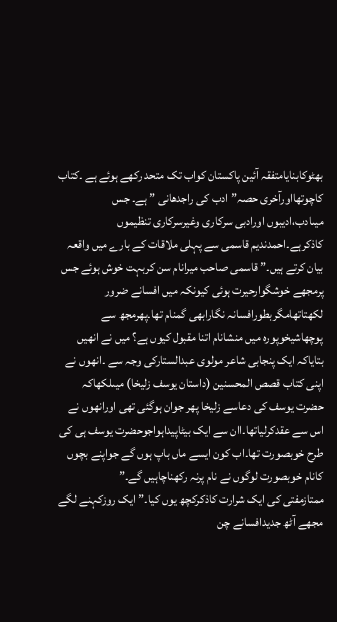بھٹوکابنایامتفقہ آئین پاکستان کواب تک متحد رکھے ہوئے ہے ۔کتاب کاچوتھااورآخری حصہ”ادب کی راجدھانی ” ہے۔ جس میںادب،ادیبوں اورادبی سرکاری وغیرسرکاری تنظیموں کاذکرہے۔احمدندیم قاسمی سے پہلی ملاقات کے بارے میں واقعہ بیان کرتے ہیں۔” قاسمی صاحب میرانام سن کربہت خوش ہوئے جس پرمجھے خوشگوارحیرت ہوئی کیونکہ میں افسانے ضرور لکھتاتھامگربطورافسانہ نگارابھی گمنام تھا۔پھرمجھ سے پوچھاشیخوپورہ میں منشانام اتنا مقبول کیوں ہے؟ میں نے انھیں بتایاکہ ایک پنجابی شاعر مولوی عبدالستارکی وجہ سے ۔انھوں نے اپنی کتاب قصص المحسنین (داستان یوسف زلیخا) میںلکھاکہ حضرت یوسف کی دعاسے زلیخا پھر جوان ہوگئی تھی اورانھوں نے اس سے عقدکرلیاتھا۔اان سے ایک بیٹاپیداہواجوحضرت یوسف ہی کی طرح خوبصورت تھا۔اب کون ایسے ماں باپ ہوں گے جواپنے بچوں کانام خوبصورت لوگوں نے نام پرنہ رکھناچاہیں گے۔”
ممتازمفتی کی ایک شرارت کاذکرکچھ یوں کیا۔” ایک روزکہنے لگے مجھے آٹھ جدیدافسانے چن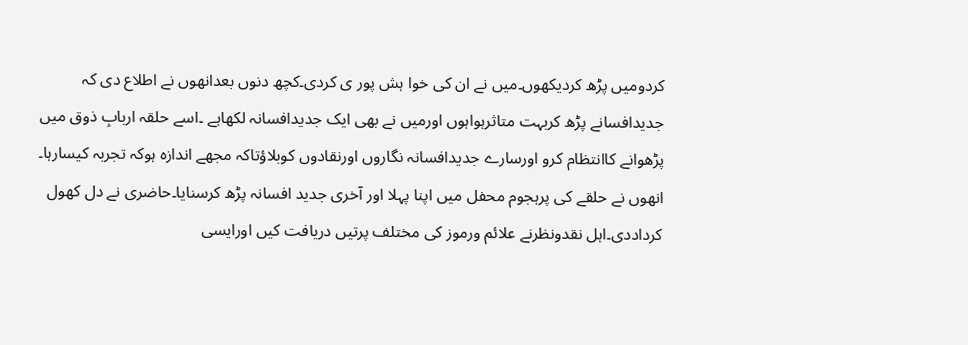کردومیں پڑھ کردیکھوں۔میں نے ان کی خوا ہش پور ی کردی۔کچھ دنوں بعدانھوں نے اطلاع دی کہ جدیدافسانے پڑھ کربہت متاثرہواہوں اورمیں نے بھی ایک جدیدافسانہ لکھاہے ۔اسے حلقہ اربابِ ذوق میں پڑھوانے کاانتظام کرو اورسارے جدیدافسانہ نگاروں اورنقادوں کوبلاؤتاکہ مجھے اندازہ ہوکہ تجربہ کیسارہا۔ انھوں نے حلقے کی پرہجوم محفل میں اپنا پہلا اور آخری جدید افسانہ پڑھ کرسنایا۔حاضری نے دل کھول کرداددی۔اہل نقدونظرنے علائم ورموز کی مختلف پرتیں دریافت کیں اورایسی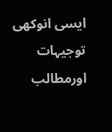ایسی انوکھی توجیہات اورمطالب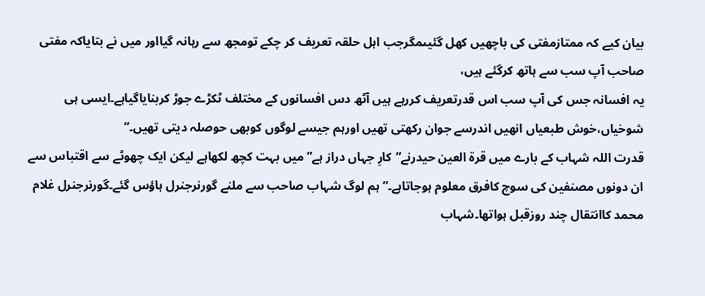بیان کیے کہ ممتازمفتی کی باچھیں کھل گئیںمگرجب اہل حلقہ تعریف کر چکے تومجھ سے رہانہ گیااور میں نے بتایاکہ مفتی صاحب آپ سب سے ہاتھ کرگئے ہیں،
یہ افسانہ جس کی آپ سب اس قدرتعریف کررہے ہیں آٹھ دس افسانوں کے مختلف ٹکڑے جوڑ کربنایاگیاہے۔ایسی ہی شوخیاں،خوش طبعیاں انھیں اندرسے جوان رکھتی تھیں اورہم جیسے لوگوں کوبھی حوصلہ دیتی تھیں۔”
قدرت اللہ شہاب کے بارے میں قرة العین حیدرنے”کارِ جہاں دراز ہے” میں بہت کچھ لکھاہے لیکن ایک چھوٹے سے اقتباس سے ان دونوں مصنفین کی سوچ کافرق معلوم ہوجاتاہے۔” ہم لوگ شہاب صاحب سے ملنے گورنرجنرل ہاؤس گئے۔گورنرجنرل غلام محمد کاانتقال چند روزقبل ہواتھا۔شہاب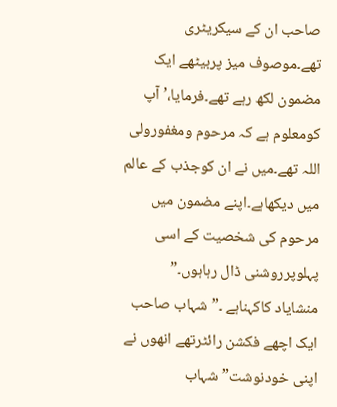صاحب ان کے سیکریٹری تھے۔موصوف میز پربیٹھے ایک مضمون لکھ رہے تھے۔فرمایا،’ آپ کومعلوم ہے کہ مرحوم ومغفورولی اللہ تھے۔میں نے ان کوجذب کے عالم میں دیکھاہے۔اپنے مضمون میں مرحوم کی شخصیت کے اسی پہلوپرروشنی ڈال رہاہوں۔”
منشایاد کاکہناہے ۔”شہاب صاحب ایک اچھے فکشن رائٹرتھے انھوں نے اپنی خودنوشت”شہاب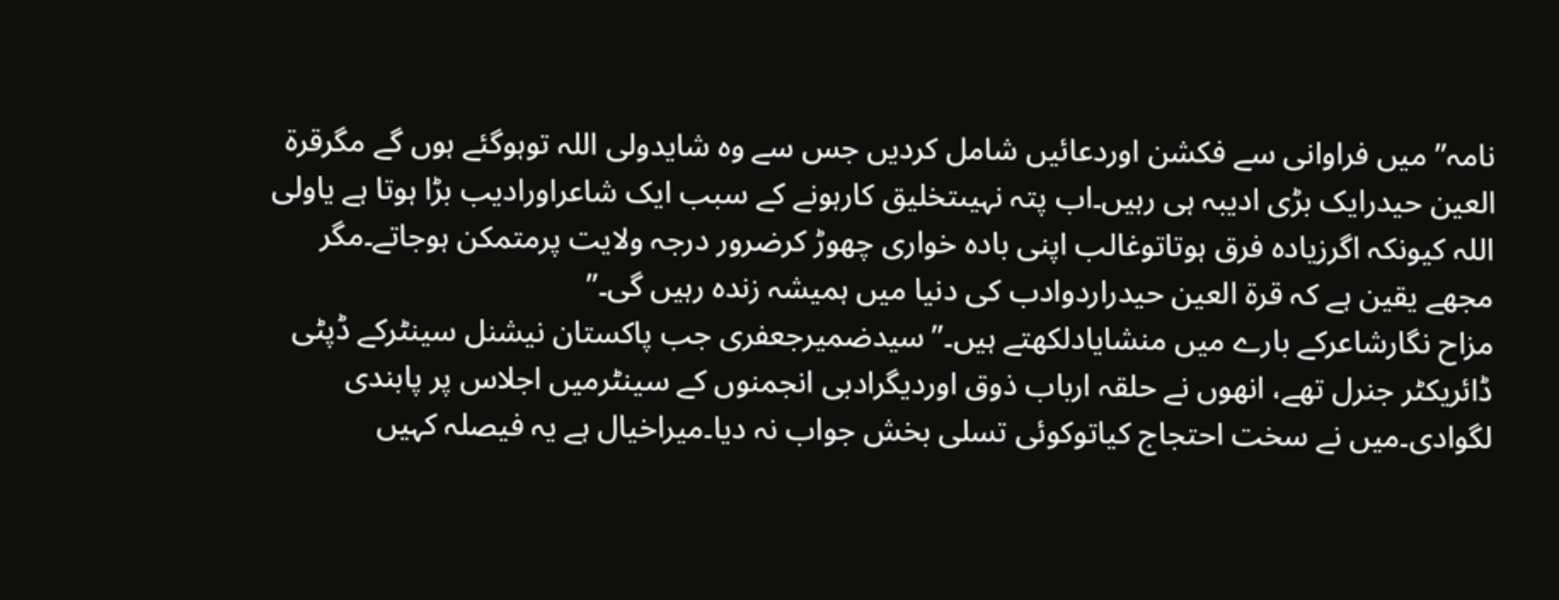نامہ” میں فراوانی سے فکشن اوردعائیں شامل کردیں جس سے وہ شایدولی اللہ توہوگئے ہوں گے مگرقرة العین حیدرایک بڑی ادیبہ ہی رہیں۔اب پتہ نہیںتخلیق کارہونے کے سبب ایک شاعراورادیب بڑا ہوتا ہے یاولی اللہ کیونکہ اگرزیادہ فرق ہوتاتوغالب اپنی بادہ خواری چھوڑ کرضرور درجہ ولایت پرمتمکن ہوجاتے۔مگر مجھے یقین ہے کہ قرة العین حیدراردوادب کی دنیا میں ہمیشہ زندہ رہیں گی۔”
مزاح نگارشاعرکے بارے میں منشایادلکھتے ہیں۔”سیدضمیرجعفری جب پاکستان نیشنل سینٹرکے ڈپٹی ڈائریکٹر جنرل تھے، انھوں نے حلقہ ارباب ذوق اوردیگرادبی انجمنوں کے سینٹرمیں اجلاس پر پابندی لگوادی۔میں نے سخت احتجاج کیاتوکوئی تسلی بخش جواب نہ دیا۔میراخیال ہے یہ فیصلہ کہیں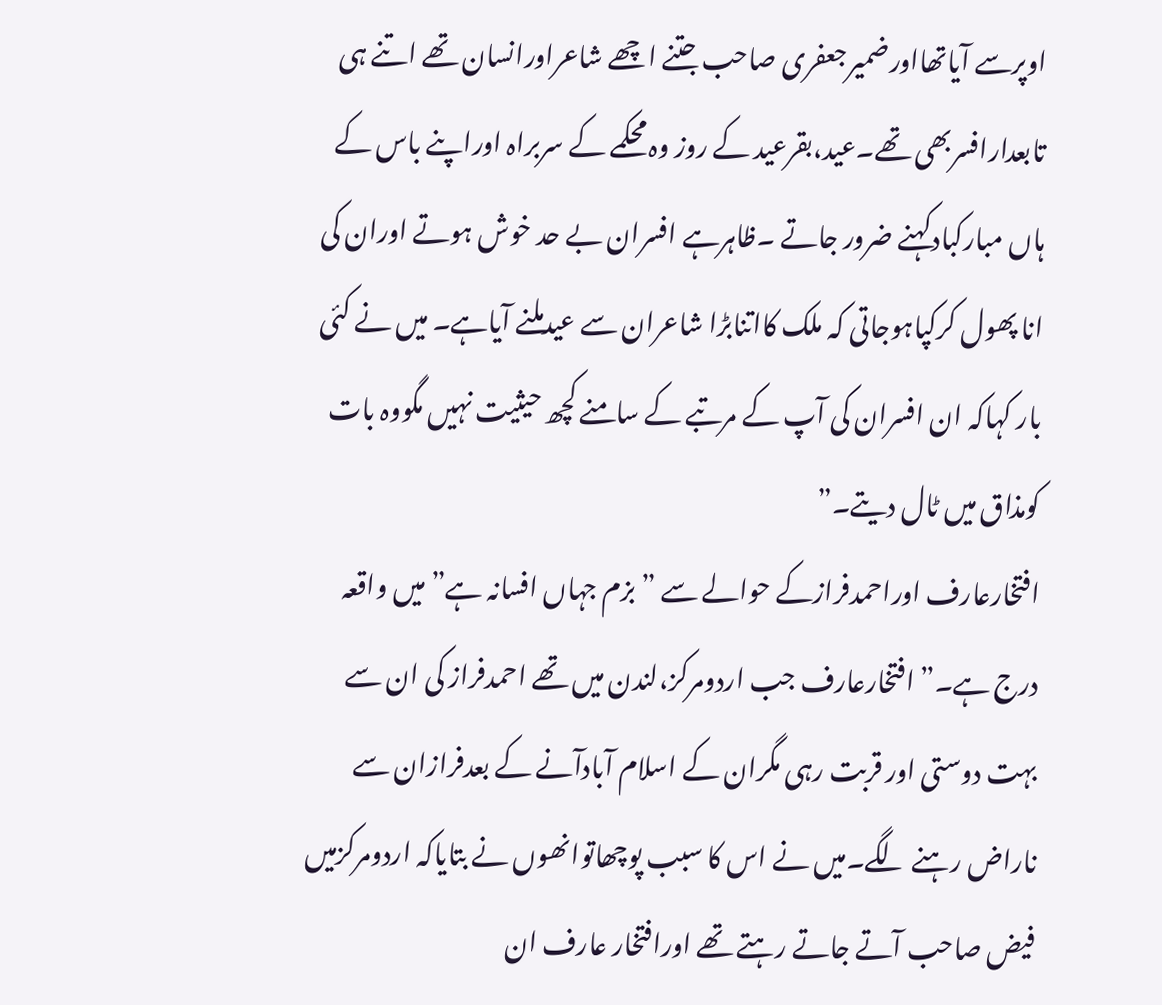اوپرسے آیاتھااورضمیرجعفری صاحب جتنے اچھے شاعراورانسان تھے اتنے ہی تابعدارافسربھی تھے۔عید،بقرعید کے روز وہ محکمے کے سربراہ اوراپنے باس کے ہاں مبارکبادکہنے ضرور جاتے ۔ظاہرہے افسران بے حد خوش ہوتے اوران کی انا پھول کرکپاہوجاتی کہ ملک کااتنابڑا شاعران سے عیدملنے آیاہے۔ میں نے کئی بار کہاکہ ان افسران کی آپ کے مرتبے کے سامنے کچھ حیثیت نہیں مگووہ بات کومذاق میں ٹال دیتے۔”
افتخارعارف اوراحمدفرازکے حوالے سے ”بزم جہاں افسانہ ہے” میں واقعہ درج ہے۔” افتخارعارف جب اردومرکز،لندن میں تھے احمدفراز کی ان سے بہت دوستی اور قربت رہی مگران کے اسلام آبادآنے کے بعدفرازان سے ناراض رہنے لگے۔میں نے اس کا سبب پوچھاتوانھوں نے بتایاکہ اردومرکزمیں فیض صاحب آتے جاتے رہتے تھے اورافتخار عارف ان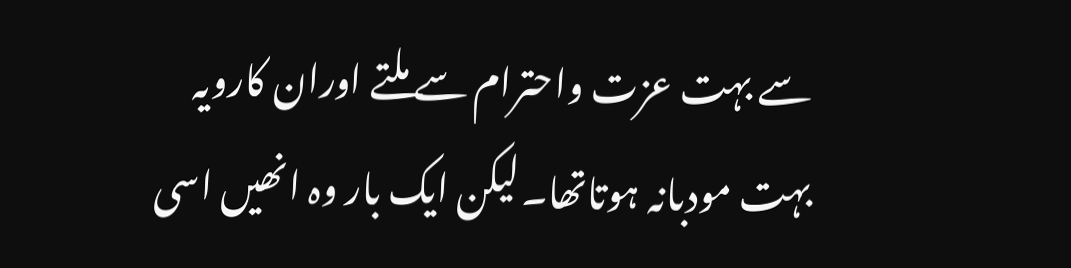سے بہت عزت واحترام سے ملتے اوران کارویہ بہت مودبانہ ہوتاتھا۔لیکن ایک بار وہ انھیں اسی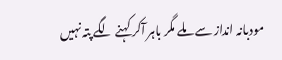مودبانہ انداز سے ملے مگر باہر آکر کہنے لگے پتہ نہیں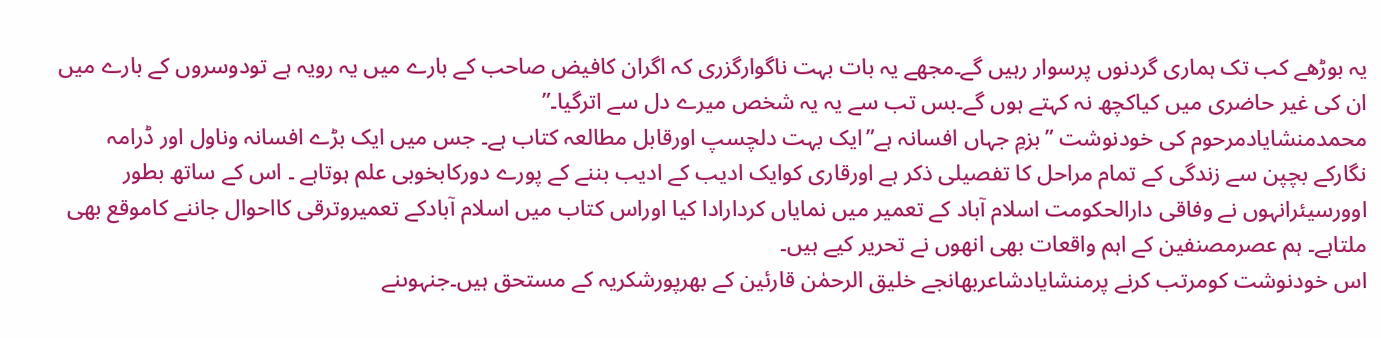یہ بوڑھے کب تک ہماری گردنوں پرسوار رہیں گے۔مجھے یہ بات بہت ناگوارگزری کہ اگران کافیض صاحب کے بارے میں یہ رویہ ہے تودوسروں کے بارے میں ان کی غیر حاضری میں کیاکچھ نہ کہتے ہوں گے۔بس تب سے یہ یہ شخص میرے دل سے اترگیا۔”
محمدمنشایادمرحوم کی خودنوشت ”بزمِ جہاں افسانہ ہے”ایک بہت دلچسپ اورقابل مطالعہ کتاب ہے۔ جس میں ایک بڑے افسانہ وناول اور ڈرامہ نگارکے بچپن سے زندگی کے تمام مراحل کا تفصیلی ذکر ہے اورقاری کوایک ادیب کے ادیب بننے کے پورے دورکابخوبی علم ہوتاہے ۔ اس کے ساتھ بطور اوورسیئرانہوں نے وفاقی دارالحکومت اسلام آباد کے تعمیر میں نمایاں کردارادا کیا اوراس کتاب میں اسلام آبادکے تعمیروترقی کااحوال جاننے کاموقع بھی ملتاہے۔ ہم عصرمصنفین کے اہم واقعات بھی انھوں نے تحریر کیے ہیں۔
اس خودنوشت کومرتب کرنے پرمنشایادشاعربھانجے خلیق الرحمٰن قارئین کے بھرپورشکریہ کے مستحق ہیں۔جنہوںنے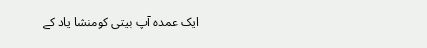ایک عمدہ آپ بیتی کومنشا یاد کے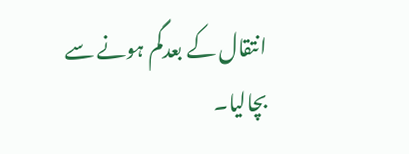انتقال کے بعدگم ہونے سے بچالیا۔